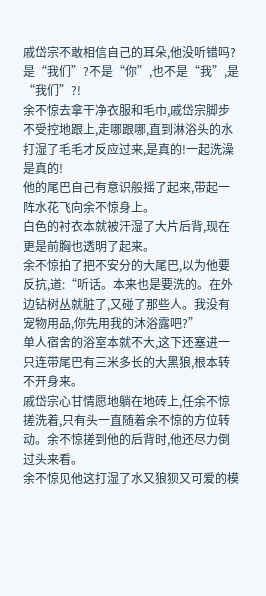戚岱宗不敢相信自己的耳朵,他没听错吗?是“我们”?不是“你”,也不是“我”,是“我们”?!
余不惊去拿干净衣服和毛巾,戚岱宗脚步不受控地跟上,走哪跟哪,直到淋浴头的水打湿了毛毛才反应过来,是真的!一起洗澡是真的!
他的尾巴自己有意识般摇了起来,带起一阵水花飞向余不惊身上。
白色的衬衣本就被汗湿了大片后背,现在更是前胸也透明了起来。
余不惊拍了把不安分的大尾巴,以为他要反抗,道:“听话。本来也是要洗的。在外边钻树丛就脏了,又碰了那些人。我没有宠物用品,你先用我的沐浴露吧?”
单人宿舍的浴室本就不大,这下还塞进一只连带尾巴有三米多长的大黑狼,根本转不开身来。
戚岱宗心甘情愿地躺在地砖上,任余不惊搓洗着,只有头一直随着余不惊的方位转动。余不惊搓到他的后背时,他还尽力倒过头来看。
余不惊见他这打湿了水又狼狈又可爱的模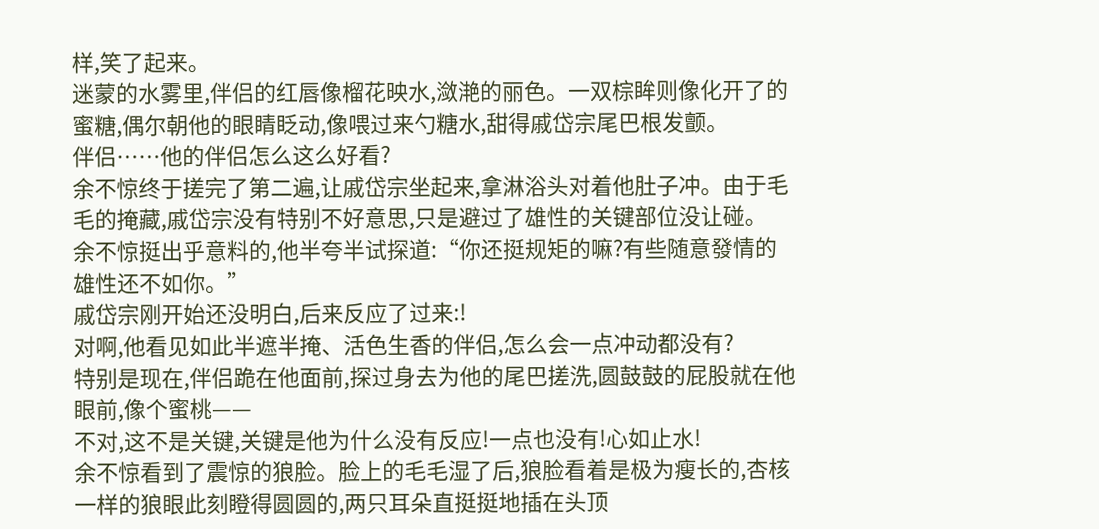样,笑了起来。
迷蒙的水雾里,伴侣的红唇像榴花映水,潋滟的丽色。一双棕眸则像化开了的蜜糖,偶尔朝他的眼睛眨动,像喂过来勺糖水,甜得戚岱宗尾巴根发颤。
伴侣……他的伴侣怎么这么好看?
余不惊终于搓完了第二遍,让戚岱宗坐起来,拿淋浴头对着他肚子冲。由于毛毛的掩藏,戚岱宗没有特别不好意思,只是避过了雄性的关键部位没让碰。
余不惊挺出乎意料的,他半夸半试探道:“你还挺规矩的嘛?有些随意發情的雄性还不如你。”
戚岱宗刚开始还没明白,后来反应了过来:!
对啊,他看见如此半遮半掩、活色生香的伴侣,怎么会一点冲动都没有?
特别是现在,伴侣跪在他面前,探过身去为他的尾巴搓洗,圆鼓鼓的屁股就在他眼前,像个蜜桃——
不对,这不是关键,关键是他为什么没有反应!一点也没有!心如止水!
余不惊看到了震惊的狼脸。脸上的毛毛湿了后,狼脸看着是极为瘦长的,杏核一样的狼眼此刻瞪得圆圆的,两只耳朵直挺挺地插在头顶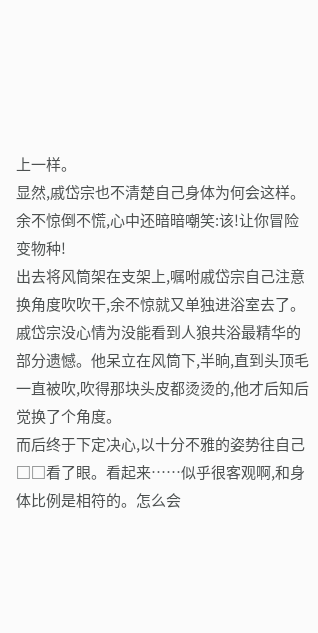上一样。
显然,戚岱宗也不清楚自己身体为何会这样。
余不惊倒不慌,心中还暗暗嘲笑:该!让你冒险变物种!
出去将风筒架在支架上,嘱咐戚岱宗自己注意换角度吹吹干,余不惊就又单独进浴室去了。
戚岱宗没心情为没能看到人狼共浴最精华的部分遗憾。他呆立在风筒下,半晌,直到头顶毛一直被吹,吹得那块头皮都烫烫的,他才后知后觉换了个角度。
而后终于下定决心,以十分不雅的姿势往自己□□看了眼。看起来……似乎很客观啊,和身体比例是相符的。怎么会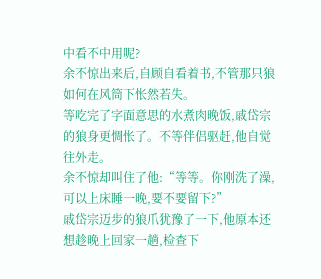中看不中用呢?
余不惊出来后,自顾自看着书,不管那只狼如何在风筒下怅然若失。
等吃完了字面意思的水煮肉晚饭,戚岱宗的狼身更惆怅了。不等伴侣驱赶,他自觉往外走。
余不惊却叫住了他:“等等。你刚洗了澡,可以上床睡一晚,要不要留下?”
戚岱宗迈步的狼爪犹豫了一下,他原本还想趁晚上回家一趟,检查下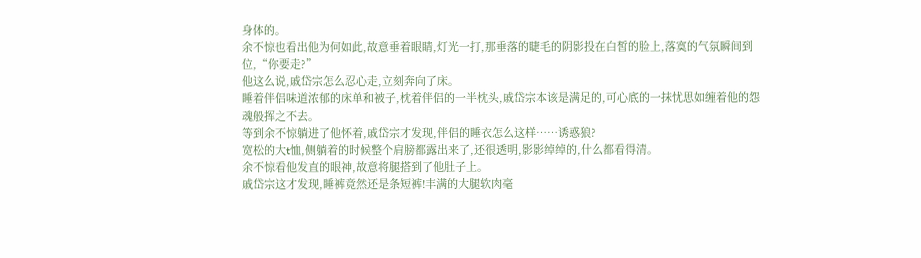身体的。
余不惊也看出他为何如此,故意垂着眼睛,灯光一打,那垂落的睫毛的阴影投在白皙的脸上,落寞的气氛瞬间到位,“你要走?”
他这么说,戚岱宗怎么忍心走,立刻奔向了床。
睡着伴侣味道浓郁的床单和被子,枕着伴侣的一半枕头,戚岱宗本该是满足的,可心底的一抹忧思如缠着他的怨魂般挥之不去。
等到余不惊躺进了他怀着,戚岱宗才发现,伴侣的睡衣怎么这样……诱惑狼?
宽松的大t恤,侧躺着的时候整个肩膀都露出来了,还很透明,影影绰绰的,什么都看得清。
余不惊看他发直的眼神,故意将腿搭到了他肚子上。
戚岱宗这才发现,睡裤竟然还是条短裤!丰满的大腿软肉毫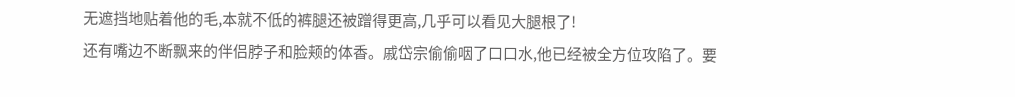无遮挡地贴着他的毛,本就不低的裤腿还被蹭得更高,几乎可以看见大腿根了!
还有嘴边不断飘来的伴侣脖子和脸颊的体香。戚岱宗偷偷咽了口口水,他已经被全方位攻陷了。要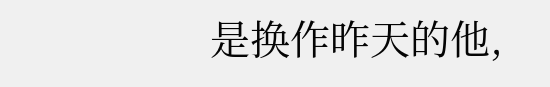是换作昨天的他,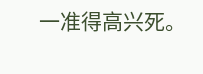一准得高兴死。